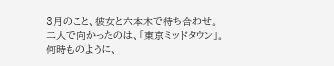3月のこと、彼女と六本木で待ち合わせ。
二人で向かったのは、「東京ミッドタウン」。
何時ものように、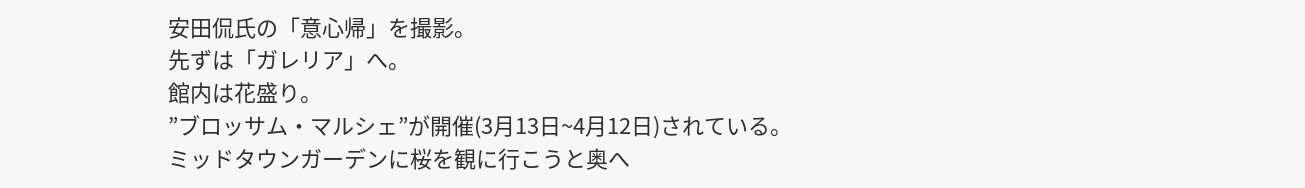安田侃氏の「意心帰」を撮影。
先ずは「ガレリア」へ。
館内は花盛り。
”ブロッサム・マルシェ”が開催(3月13日~4月12日)されている。
ミッドタウンガーデンに桜を観に行こうと奥へ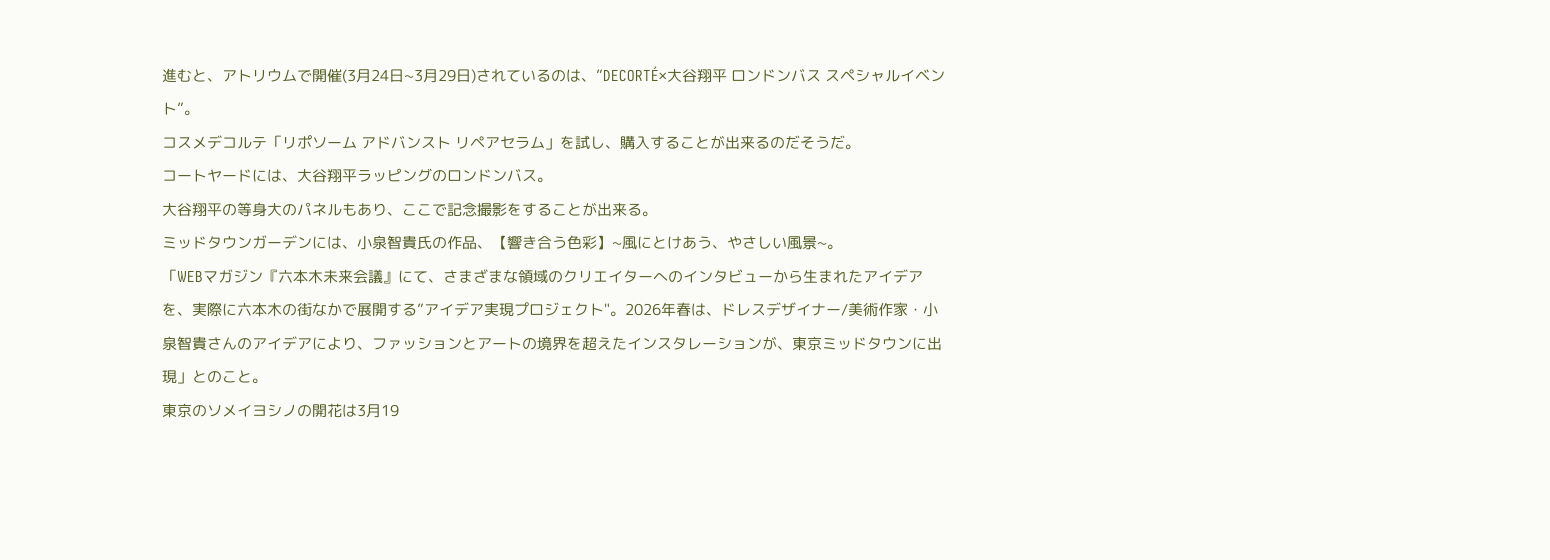進むと、アトリウムで開催(3月24日~3月29日)されているのは、”DECORTÉ×大谷翔平 ロンドンバス スペシャルイベント”。
コスメデコルテ「リポソーム アドバンスト リペアセラム」を試し、購入することが出来るのだそうだ。
コートヤードには、大谷翔平ラッピングのロンドンバス。
大谷翔平の等身大のパネルもあり、ここで記念撮影をすることが出来る。
ミッドタウンガーデンには、小泉智貴氏の作品、【響き合う色彩】~風にとけあう、やさしい風景~。
「WEBマガジン『六本木未来会議』にて、さまざまな領域のクリエイターへのインタビューから生まれたアイデアを、実際に六本木の街なかで展開する”アイデア実現プロジェクト"。2026年春は、ドレスデザイナー/美術作家・小泉智貴さんのアイデアにより、ファッションとアートの境界を超えたインスタレーションが、東京ミッドタウンに出現」とのこと。
東京のソメイヨシノの開花は3月19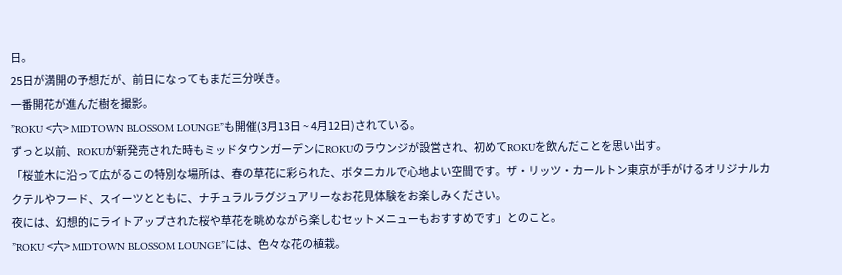日。
25日が満開の予想だが、前日になってもまだ三分咲き。
一番開花が進んだ樹を撮影。
”ROKU <六> MIDTOWN BLOSSOM LOUNGE”も開催(3月13日 ~ 4月12日)されている。
ずっと以前、ROKUが新発売された時もミッドタウンガーデンにROKUのラウンジが設営され、初めてROKUを飲んだことを思い出す。
「桜並木に沿って広がるこの特別な場所は、春の草花に彩られた、ボタニカルで心地よい空間です。ザ・リッツ・カールトン東京が手がけるオリジナルカクテルやフード、スイーツとともに、ナチュラルラグジュアリーなお花見体験をお楽しみください。
夜には、幻想的にライトアップされた桜や草花を眺めながら楽しむセットメニューもおすすめです」とのこと。
”ROKU <六> MIDTOWN BLOSSOM LOUNGE”には、色々な花の植栽。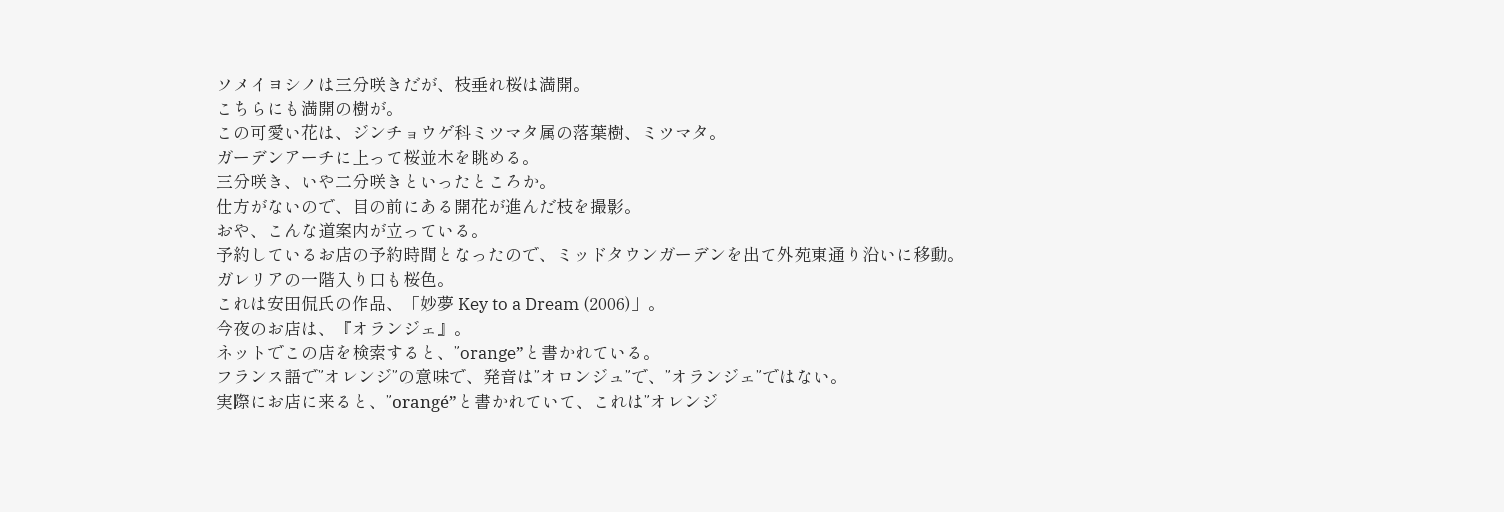ソメイヨシノは三分咲きだが、枝垂れ桜は満開。
こちらにも満開の樹が。
この可愛い花は、ジンチョウゲ科ミツマタ属の落葉樹、ミツマタ。
ガーデンアーチに上って桜並木を眺める。
三分咲き、いや二分咲きといったところか。
仕方がないので、目の前にある開花が進んだ枝を撮影。
おや、こんな道案内が立っている。
予約しているお店の予約時間となったので、ミッドタウンガーデンを出て外苑東通り沿いに移動。
ガレリアの一階入り口も桜色。
これは安田侃氏の作品、「妙夢 Key to a Dream (2006)」。
今夜のお店は、『オランジェ』。
ネットでこの店を検索すると、”orange”と書かれている。
フランス語で”オレンジ”の意味で、発音は”オロンジュ”で、”オランジェ”ではない。
実際にお店に来ると、”orangé”と書かれていて、これは”オレンジ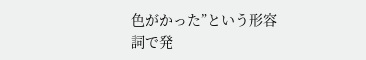色がかった”という形容詞で発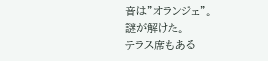音は”オランジェ”。
謎が解けた。
テラス席もある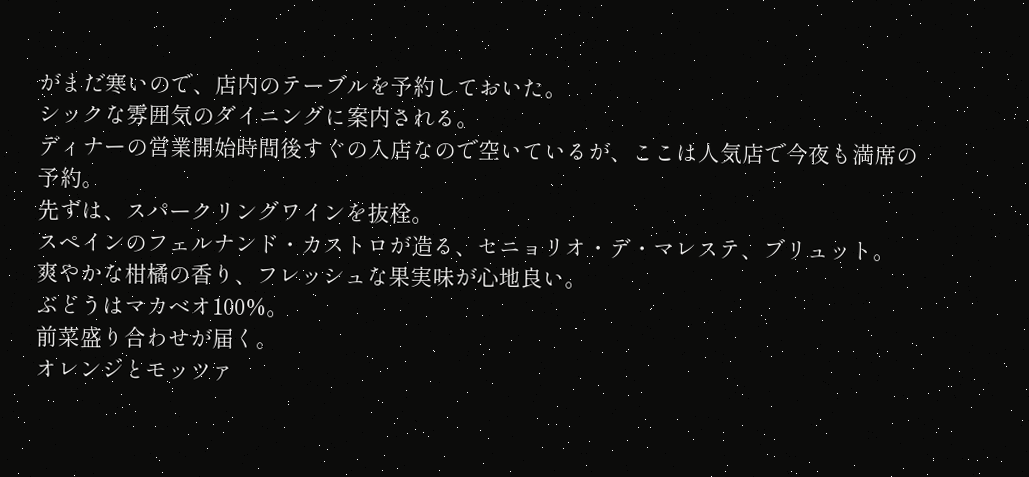がまだ寒いので、店内のテーブルを予約しておいた。
シックな雰囲気のダイニングに案内される。
ディナーの営業開始時間後すぐの入店なので空いているが、ここは人気店で今夜も満席の予約。
先ずは、スパークリングワインを抜栓。
スペインのフェルナンド・カストロが造る、セニョリオ・デ・マレステ、ブリュット。
爽やかな柑橘の香り、フレッシュな果実味が心地良い。
ぶどうはマカベオ100%。
前菜盛り合わせが届く。
オレンジとモッツァ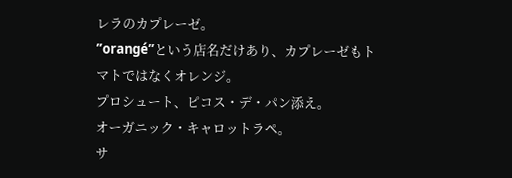レラのカプレーゼ。
”orangé”という店名だけあり、カプレーゼもトマトではなくオレンジ。
プロシュート、ピコス・デ・パン添え。
オーガニック・キャロットラペ。
サ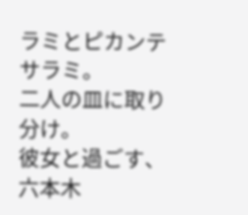ラミとピカンテサラミ。
二人の皿に取り分け。
彼女と過ごす、六本木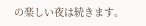の楽しい夜は続きます。